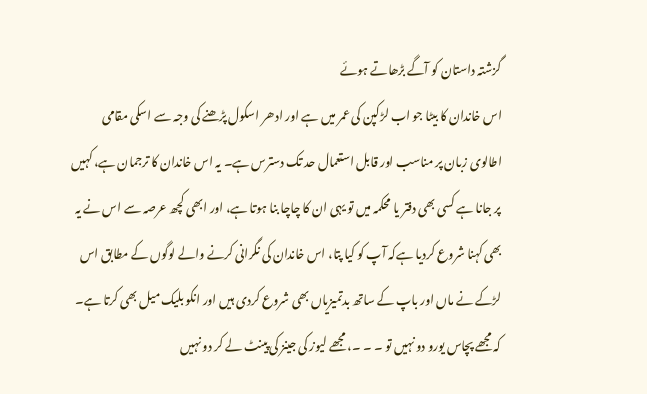گزشتہ داستان کو آگے بڑھاتے ہوئے
اس خاندان کا بیٹا جو اب لڑکپن کی عمر میں ہے اور ادھر اسکول پڑھنے کی وجہ سے اسکی مقامی اطالوی زبان پر مناسب اور قابل استعمال حد تک دسترس ہے۔ یہ اس خاندان کا ترجمان ہے، کہیں پر جانا ہے کسی بھی دفتر یا محکمہ میں تو یہی ان کا چاچا بنا ہوتا ہے، اور ابھی کچھ عرصہ سے اس نے یہ بھی کہنا شروع کردیا ہےکہ آپ کو کیا پتا، اس خاندان کی نگرانی کرنے والے لوگوں کے مطابق اس لڑکے نے ماں اور باپ کے ساتھ بدتمیزیاں بھی شروع کردی ہیں اور انکو بلیک میل بھی کرتا ہے۔ کہ مجھے پچاس یورو دو نہیں تو ۔ ۔ ۔، مجھے لیوز کی جینز کی پینٹ لے کر دو نہیں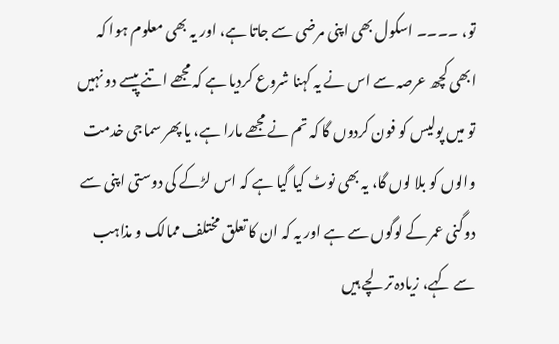تو، ۔۔۔۔ اسکول بھی اپنی مرضی سے جاتا ہے، اور یہ بھی معلوم ہوا کہ ابھی کچھ عرصہ سے اس نے یہ کہنا شروع کردیا ہے کہ مجھے اتنے پیسے دو نہیں تو میں پولیس کو فون کردوں گا کہ تم نے مجھے مارا ہے، یا پھر سماجی خدمت والوں کو بلا لوں گا، یہ بھی نوٹ کیا گیا ہے کہ اس لڑکے کی دوستی اپنی سے دوگنی عمر کے لوگوں سے ہے اور یہ کہ ان کا تعلق مختلف ممالک و مذاہب سے کہے، زیادہ تر لچے ہیں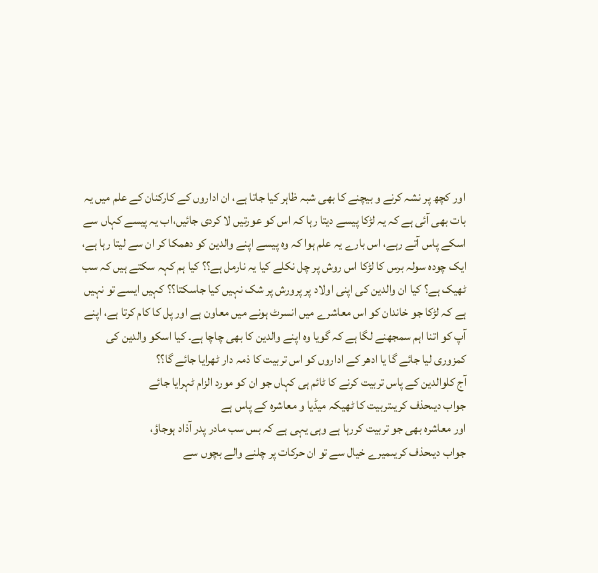اور کچھ پر نشہ کرنے و بیچنے کا بھی شبہ ظاہر کیا جاتا ہے، ان اداروں کے کارکنان کے علم میں یہ بات بھی آئی ہے کہ یہ لڑکا پیسے دیتا رہا کہ اس کو عورتیں لا کردی جائیں،اب یہ پیسے کہاں سے اسکے پاس آتے رہے، اس بارے یہ علم ہوا کہ وہ پیسے اپنے والدین کو دھمکا کر ان سے لیتا رہا ہے، ایک چودہ سولہ برس کا لڑکا اس روش پر چل نکلے کیا یہ نارمل ہے؟؟ کیا ہم کہہ سکتے ہیں کہ سب ٹھیک ہے؟ کیا ان والدین کی اپنی اولاد پر پرورش پر شک نہیں کیا جاسکتا؟؟ کہیں ایسے تو نہیں ہے کہ لڑکا جو خاندان کو اس معاشرے میں انسرٹ ہونے میں معاون ہے اور پل کا کام کرتا ہے، اپنے آپ کو اتنا اہم سمجھنے لگا ہے کہ گویا وہ اپنے والدین کا بھی چاچا ہے۔ کیا اسکو والدین کی کمزوری لیا جائے گا یا ادھر کے اداروں کو اس تربیت کا ذمہ دار ٹھرایا جائے گا؟؟
آج کلوالدین کے پاس تربیت کرنے کا ٹائم ہی کہاں جو ان کو مورد الزام ٹہرایا جائے
جواب دیںحذف کریںتربیت کا ٹھیکہ میڈیا و معاشرہ کے پاس ہے
اور معاشرہ بھی جو تربیت کررہا ہے وہی یہی ہے کہ بس سب مادر پدر آذاد ہوجاؤ،
جواب دیںحذف کریںمیرے خیال سے تو ان حرکات پر چلنے والے بچوں سے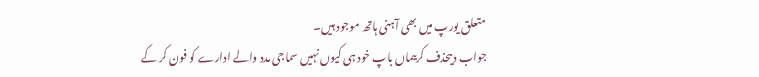متعلق یورپ میں بھی آہنی ہاتھ موجود ہیں۔
جواب دیںحذف کریںماں باپ خود ہی کیوں نہیں سماجی مدد والے ادارے کو فون کر کے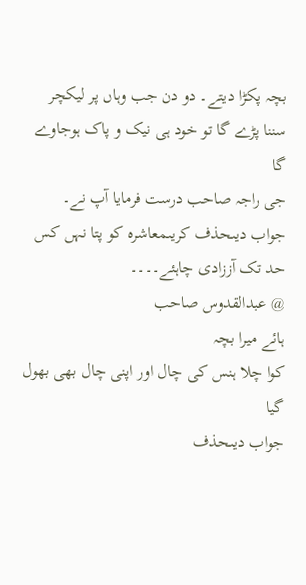بچہ پکڑا دیتے۔ دو دن جب وہاں پر لیکچر سننا پڑے گا تو خود ہی نیک و پاک ہوجاوے گا
جی راجہ صاحب درست فرمایا آپ نے۔
جواب دیںحذف کریںمعاشرہ کو پتا نہں کس حد تک آززادی چاہئے۔۔۔۔
@ عبدالقدوس صاحب
ہائے میرا بچہ
کوا چلا ہنس کی چال اور اپنی چال بھی بھول گیا
جواب دیںحذف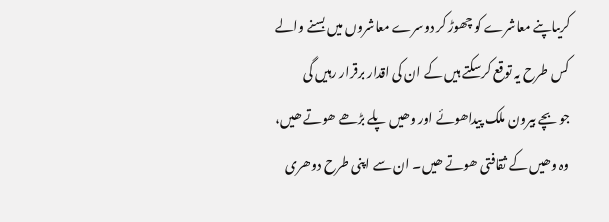کریںاپنے معاشرے کو چھوڑ کر دوسرے معاشروں میں بسنے والے کس طرح یہ توقع کرسکتے ہیں کے ان کی اقدار برقرار رہیں گی
جو بچے بیرون ملک پیداھوئے اور وھیں پلے بڑھے ھوتے ھیں، وہ وھیں کے ثقافتی ھوتے ھیں۔ ان سے اپنی طرح دوھری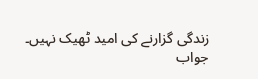زندگی گزارنے کی امید ٹھیک نہیں۔
جواب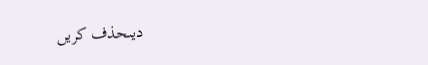دیںحذف کریں